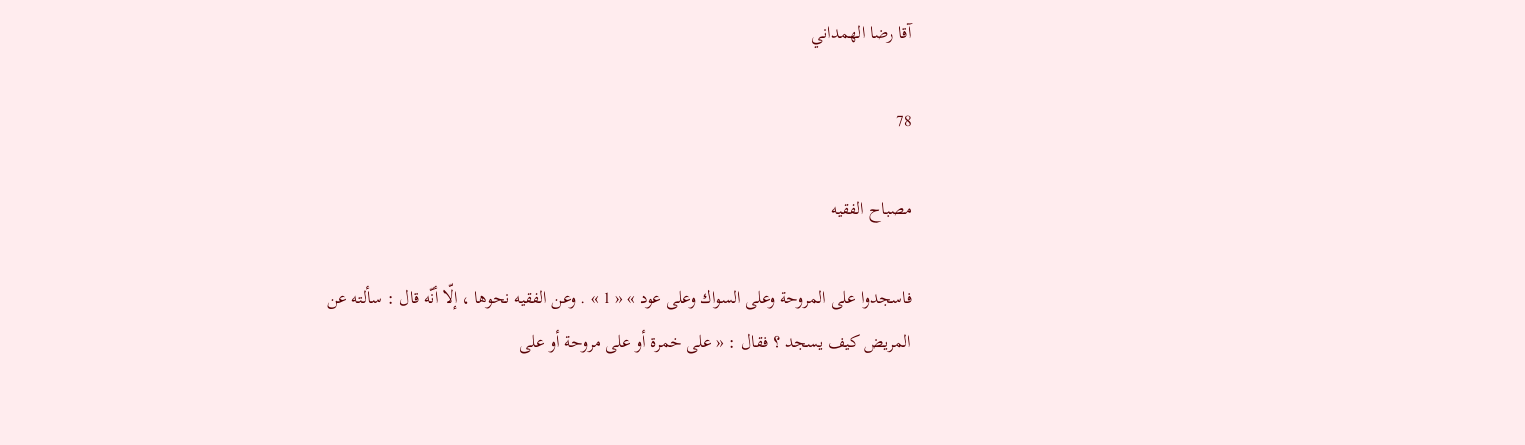آقا رضا الهمداني

78

مصباح الفقيه

فاسجدوا على المروحة وعلى السواك وعلى عود » « 1 » . وعن الفقيه نحوها ، إلّا أنّه قال : سألته عن المريض كيف يسجد ؟ فقال : « على خمرة أو على مروحة أو على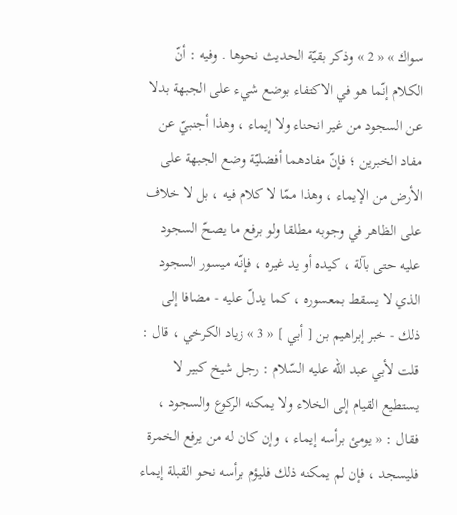سواك » « 2 » وذكر بقيّة الحديث نحوها . وفيه : أنّ الكلام إنّما هو في الاكتفاء بوضع شيء على الجبهة بدلا عن السجود من غير انحناء ولا إيماء ، وهذا أجنبيّ عن مفاد الخبرين ؛ فإنّ مفادهما أفضليّة وضع الجبهة على الأرض من الإيماء ، وهذا ممّا لا كلام فيه ، بل لا خلاف على الظاهر في وجوبه مطلقا ولو برفع ما يصحّ السجود عليه حتى بآلة ، كيده أو يد غيره ، فإنّه ميسور السجود الذي لا يسقط بمعسوره ، كما يدلّ عليه - مضافا إلى ذلك - خبر إبراهيم بن [ أبي ] « 3 » زياد الكرخي ، قال : قلت لأبي عبد اللّه عليه السّلام : رجل شيخ كبير لا يستطيع القيام إلى الخلاء ولا يمكنه الركوع والسجود ، فقال : « يومئ برأسه إيماء ، وإن كان له من يرفع الخمرة فليسجد ، فإن لم يمكنه ذلك فليؤم برأسه نحو القبلة إيماء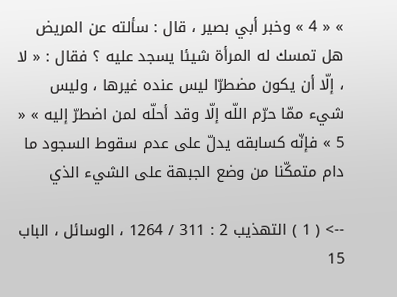» « 4 » وخبر أبي بصير ، قال : سألته عن المريض هل تمسك له المرأة شيئا يسجد عليه ؟ فقال : « لا ، إلّا أن يكون مضطرّا ليس عنده غيرها ، وليس شيء ممّا حرّم اللّه إلّا وقد أحلّه لمن اضطرّ إليه » « 5 » فإنّه كسابقه يدلّ على عدم سقوط السجود ما دام متمكّنا من وضع الجبهة على الشيء الذي

--> ( 1 ) التهذيب 2 : 311 / 1264 ، الوسائل ، الباب 15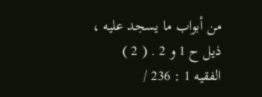من أبواب ما يسجد عليه ، ذيل ح 1 و 2 . ( 2 ) الفقيه 1 : 236 /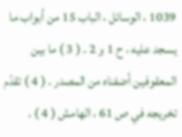1039 ، الوسائل ، الباب 15 من أبواب ما يسجد عليه ، ح 1 و 2 . ( 3 ) ما بين المعقوفين أضفناه من المصدر . ( 4 ) تقدّم تخريجه في ص 61 ، الهامش ( 4 ) .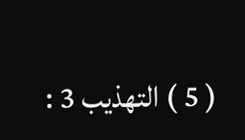( 5 ) التهذيب 3 :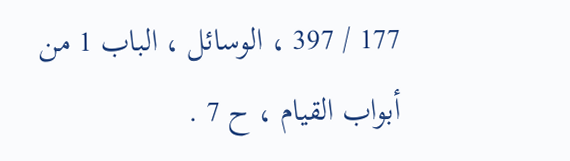177 / 397 ، الوسائل ، الباب 1 من أبواب القيام ، ح 7 .